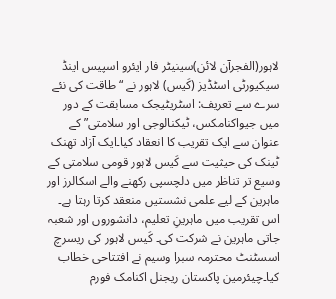لاہور(الفجرآن لائن)سینیٹر فار ایئرو اسپیس اینڈ سیکیورٹی اسٹڈیز (کَیس) لاہور نے “طاقت کی نئے سرے سے تعریف: اسٹریٹیجک مسابقت کے دور میں جیواکنامکس، ٹیکنالوجی اور سلامتی” کے عنوان سے ایک تقریب کا انعقاد کیا۔ایک آزاد تھنک ٹینک کی حیثیت سے کَیس لاہور قومی سلامتی کے وسیع تر تناظر میں دلچسپی رکھنے والے اسکالرز اور ماہرین کے لیے علمی نشستیں منعقد کرتا رہتا ہے۔
اس تقریب میں ماہرینِ تعلیم، دانشوروں اور شعبہ جاتی ماہرین نے شرکت کی۔ کَیس لاہور کی ریسرچ اسسٹنٹ محترمہ سبرا وسیم نے افتتاحی خطاب کیا۔چیئرمین پاکستان ریجنل اکنامک فورم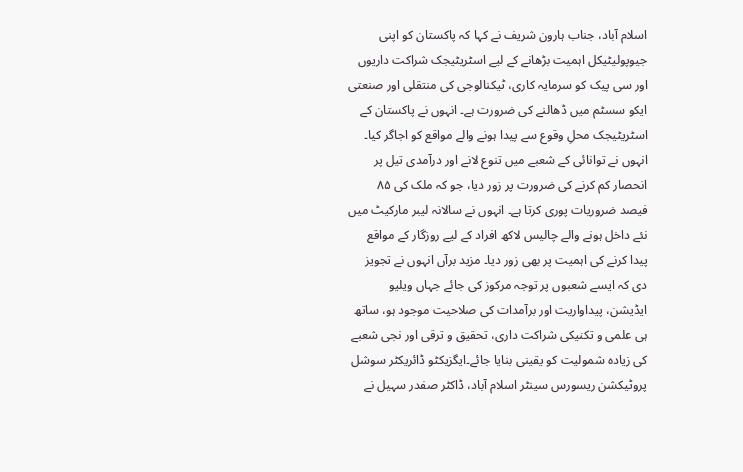اسلام آباد، جناب ہارون شریف نے کہا کہ پاکستان کو اپنی جیوپولیٹیکل اہمیت بڑھانے کے لیے اسٹریٹیجک شراکت داریوں اور سی پیک کو سرمایہ کاری، ٹیکنالوجی کی منتقلی اور صنعتی ایکو سسٹم میں ڈھالنے کی ضرورت ہے۔ انہوں نے پاکستان کے اسٹریٹیجک محلِ وقوع سے پیدا ہونے والے مواقع کو اجاگر کیا۔ انہوں نے توانائی کے شعبے میں تنوع لانے اور درآمدی تیل پر انحصار کم کرنے کی ضرورت پر زور دیا، جو کہ ملک کی ۸۵ فیصد ضروریات پوری کرتا ہے۔ انہوں نے سالانہ لیبر مارکیٹ میں نئے داخل ہونے والے چالیس لاکھ افراد کے لیے روزگار کے مواقع پیدا کرنے کی اہمیت پر بھی زور دیا۔ مزید برآں انہوں نے تجویز دی کہ ایسے شعبوں پر توجہ مرکوز کی جائے جہاں ویلیو ایڈیشن، پیداواریت اور برآمدات کی صلاحیت موجود ہو، ساتھ ہی علمی و تکنیکی شراکت داری، تحقیق و ترقی اور نجی شعبے کی زیادہ شمولیت کو یقینی بنایا جائے۔ایگزیکٹو ڈائریکٹر سوشل پروٹیکشن ریسورس سینٹر اسلام آباد، ڈاکٹر صفدر سہیل نے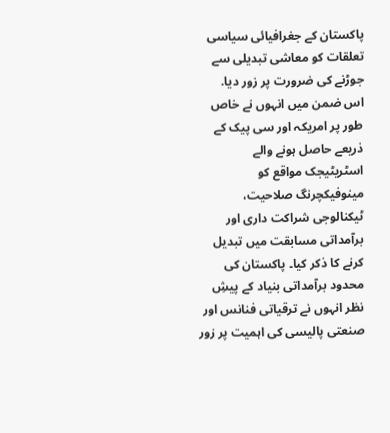پاکستان کے جغرافیائی سیاسی تعلقات کو معاشی تبدیلی سے جوڑنے کی ضرورت پر زور دیا.
اس ضمن میں انہوں نے خاص طور پر امریکہ اور سی پیک کے ذریعے حاصل ہونے والے اسٹریٹیجک مواقع کو مینوفیکچرنگ صلاحیت، ٹیکنالوجی شراکت داری اور برآمداتی مسابقت میں تبدیل کرنے کا ذکر کیا۔ پاکستان کی محدود برآمداتی بنیاد کے پیشِ نظر انہوں نے ترقیاتی فنانس اور صنعتی پالیسی کی اہمیت پر زور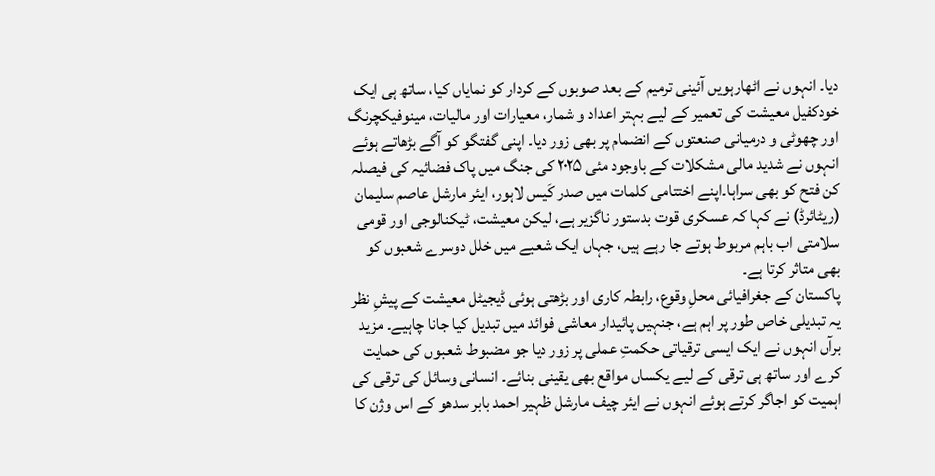دیا۔ انہوں نے اٹھارہویں آئینی ترمیم کے بعد صوبوں کے کردار کو نمایاں کیا، ساتھ ہی ایک خودکفیل معیشت کی تعمیر کے لیے بہتر اعداد و شمار، معیارات اور مالیات، مینوفیکچرنگ اور چھوٹی و درمیانی صنعتوں کے انضمام پر بھی زور دیا۔ اپنی گفتگو کو آگے بڑھاتے ہوئے انہوں نے شدید مالی مشکلات کے باوجود مئی ۲۰۲۵ کی جنگ میں پاک فضائیہ کی فیصلہ کن فتح کو بھی سراہا۔اپنے اختتامی کلمات میں صدر کَیس لاہور، ایئر مارشل عاصم سلیمان (ریٹائرڈ) نے کہا کہ عسکری قوت بدستور ناگزیر ہے، لیکن معیشت، ٹیکنالوجی اور قومی سلامتی اب باہم مربوط ہوتے جا رہے ہیں، جہاں ایک شعبے میں خلل دوسرے شعبوں کو بھی متاثر کرتا ہے۔
پاکستان کے جغرافیائی محلِ وقوع، رابطہ کاری اور بڑھتی ہوئی ڈیجیٹل معیشت کے پیشِ نظر یہ تبدیلی خاص طور پر اہم ہے، جنہیں پائیدار معاشی فوائد میں تبدیل کیا جانا چاہیے۔ مزید برآں انہوں نے ایک ایسی ترقیاتی حکمتِ عملی پر زور دیا جو مضبوط شعبوں کی حمایت کرے اور ساتھ ہی ترقی کے لیے یکساں مواقع بھی یقینی بنائے۔ انسانی وسائل کی ترقی کی اہمیت کو اجاگر کرتے ہوئے انہوں نے ایئر چیف مارشل ظہیر احمد بابر سدھو کے اس وژن کا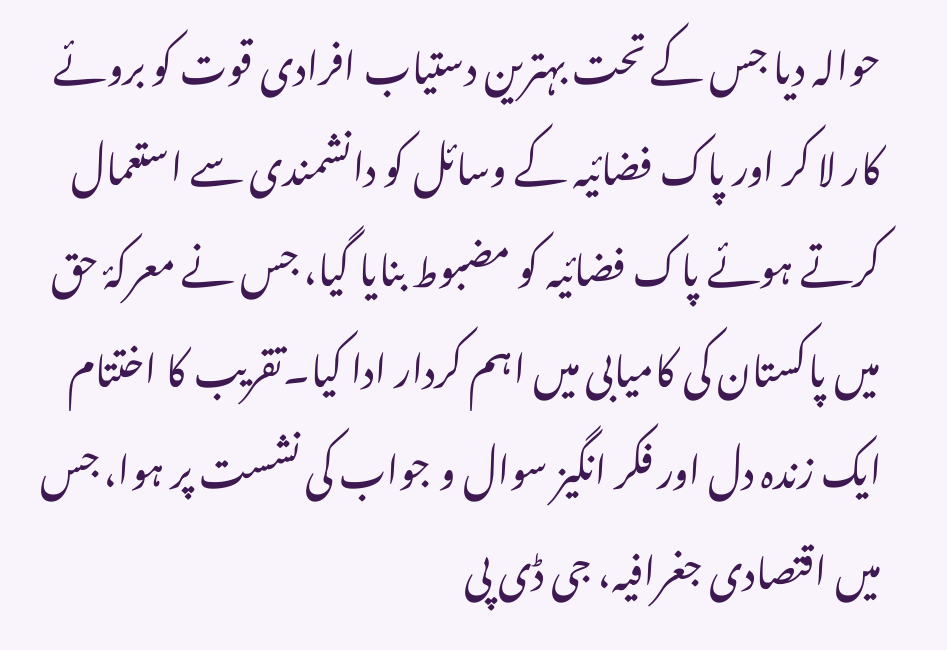حوالہ دیا جس کے تحت بہترین دستیاب افرادی قوت کو بروئے کار لا کر اور پاک فضائیہ کے وسائل کو دانشمندی سے استعمال کرتے ہوئے پاک فضائیہ کو مضبوط بنایا گیا، جس نے معرکۂ حق میں پاکستان کی کامیابی میں اہم کردار ادا کیا۔تقریب کا اختتام ایک زندہ دل اور فکر انگیز سوال و جواب کی نشست پر ہوا، جس میں اقتصادی جغرافیہ، جی ڈی پی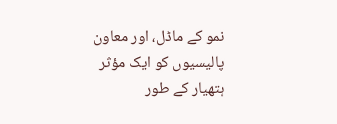نمو کے ماڈل، اور معاون پالیسیوں کو ایک مؤثر ہتھیار کے طور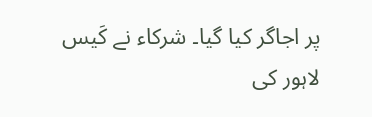پر اجاگر کیا گیا۔ شرکاء نے کَیس لاہور کی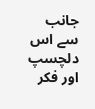جانب سے اس دلچسپ اور فکر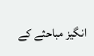انگیز مباحثے کے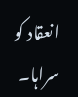انعقاد کو سراہا۔